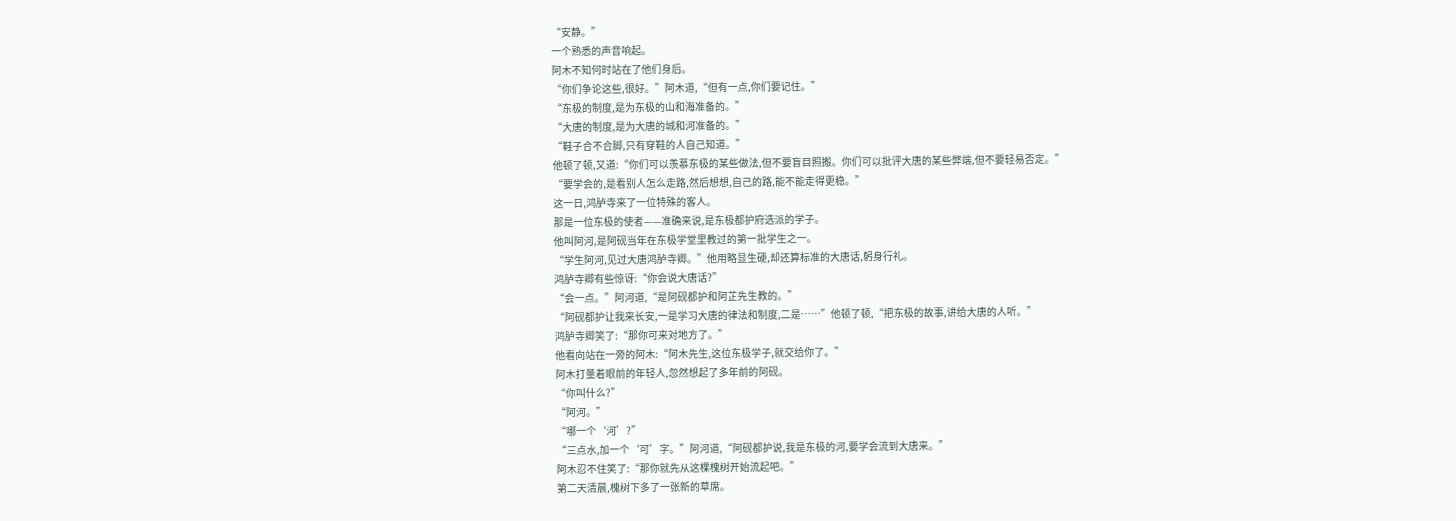“安静。”
一个熟悉的声音响起。
阿木不知何时站在了他们身后。
“你们争论这些,很好。”阿木道,“但有一点,你们要记住。”
“东极的制度,是为东极的山和海准备的。”
“大唐的制度,是为大唐的城和河准备的。”
“鞋子合不合脚,只有穿鞋的人自己知道。”
他顿了顿,又道:“你们可以羡慕东极的某些做法,但不要盲目照搬。你们可以批评大唐的某些弊端,但不要轻易否定。”
“要学会的,是看别人怎么走路,然后想想,自己的路,能不能走得更稳。”
这一日,鸿胪寺来了一位特殊的客人。
那是一位东极的使者——准确来说,是东极都护府选派的学子。
他叫阿河,是阿砚当年在东极学堂里教过的第一批学生之一。
“学生阿河,见过大唐鸿胪寺卿。”他用略显生硬,却还算标准的大唐话,躬身行礼。
鸿胪寺卿有些惊讶:“你会说大唐话?”
“会一点。”阿河道,“是阿砚都护和阿芷先生教的。”
“阿砚都护让我来长安,一是学习大唐的律法和制度,二是……”他顿了顿,“把东极的故事,讲给大唐的人听。”
鸿胪寺卿笑了:“那你可来对地方了。”
他看向站在一旁的阿木:“阿木先生,这位东极学子,就交给你了。”
阿木打量着眼前的年轻人,忽然想起了多年前的阿砚。
“你叫什么?”
“阿河。”
“哪一个‘河’?”
“三点水,加一个‘可’字。”阿河道,“阿砚都护说,我是东极的河,要学会流到大唐来。”
阿木忍不住笑了:“那你就先从这棵槐树开始流起吧。”
第二天清晨,槐树下多了一张新的草席。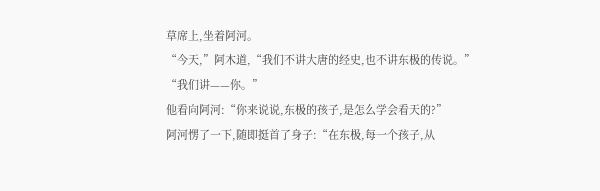草席上,坐着阿河。
“今天,”阿木道,“我们不讲大唐的经史,也不讲东极的传说。”
“我们讲——你。”
他看向阿河:“你来说说,东极的孩子,是怎么学会看天的?”
阿河愣了一下,随即挺首了身子:“在东极,每一个孩子,从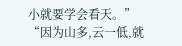小就要学会看天。”
“因为山多,云一低,就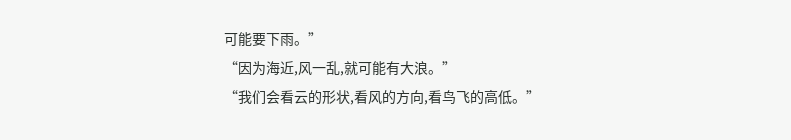可能要下雨。”
“因为海近,风一乱,就可能有大浪。”
“我们会看云的形状,看风的方向,看鸟飞的高低。”